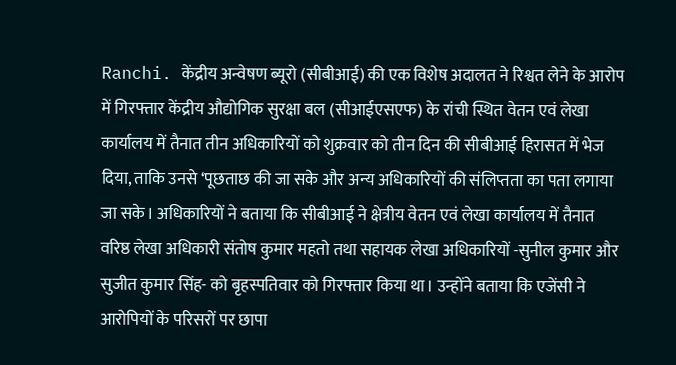Ranchi. केंद्रीय अन्वेषण ब्यूरो (सीबीआई) की एक विशेष अदालत ने रिश्वत लेने के आरोप में गिरफ्तार केंद्रीय औद्योगिक सुरक्षा बल (सीआईएसएफ) के रांची स्थित वेतन एवं लेखा कार्यालय में तैनात तीन अधिकारियों को शुक्रवार को तीन दिन की सीबीआई हिरासत में भेज दिया, ताकि उनसे ‘पूछताछ की जा सके और अन्य अधिकारियों की संलिप्तता का पता लगाया जा सके। अधिकारियों ने बताया कि सीबीआई ने क्षेत्रीय वेतन एवं लेखा कार्यालय में तैनात वरिष्ठ लेखा अधिकारी संतोष कुमार महतो तथा सहायक लेखा अधिकारियों -सुनील कुमार और सुजीत कुमार सिंह- को बृहस्पतिवार को गिरफ्तार किया था। उन्होंने बताया कि एजेंसी ने आरोपियों के परिसरों पर छापा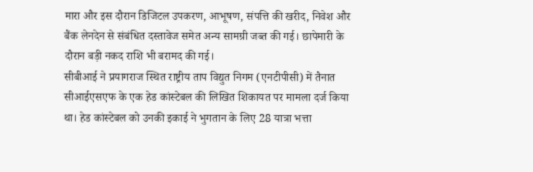मारा और इस दौरान डिजिटल उपकरण, आभूषण, संपत्ति की खरीद, निवेश और बैंक लेनदेन से संबंधित दस्तावेज समेत अन्य सामग्री जब्त की गई। छापेमारी के दौरान बड़ी नकद राशि भी बरामद की गई।
सीबीआई ने प्रयागराज स्थित राष्ट्रीय ताप विद्युत निगम (एनटीपीसी) में तैनात सीआईएसएफ के एक हेड कांस्टेबल की लिखित शिकायत पर मामला दर्ज किया था। हेड कांस्टेबल को उनकी इकाई ने भुगतान के लिए 28 यात्रा भत्ता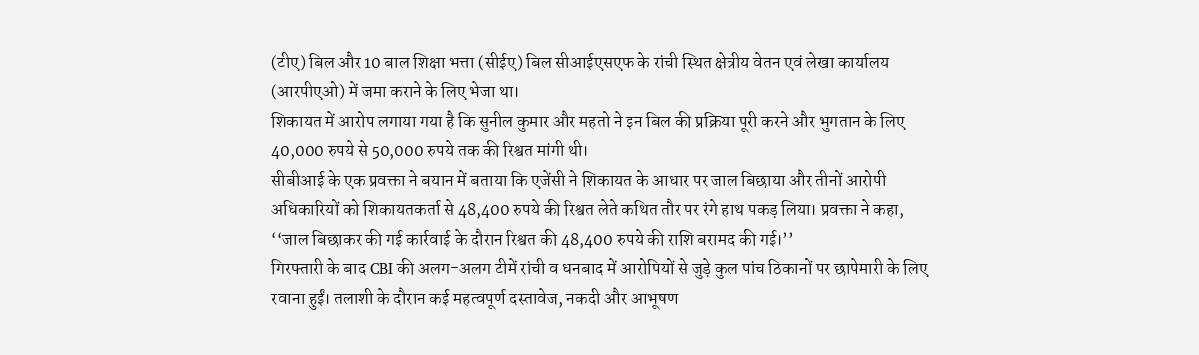(टीए) बिल और 10 बाल शिक्षा भत्ता (सीईए) बिल सीआईएसएफ के रांची स्थित क्षेत्रीय वेतन एवं लेखा कार्यालय (आरपीएओ) में जमा कराने के लिए भेजा था।
शिकायत में आरोप लगाया गया है कि सुनील कुमार और महतो ने इन बिल की प्रक्रिया पूरी करने और भुगतान के लिए 40,000 रुपये से 50,000 रुपये तक की रिश्वत मांगी थी।
सीबीआई के एक प्रवक्ता ने बयान में बताया कि एजेंसी ने शिकायत के आधार पर जाल बिछाया और तीनों आरोपी अधिकारियों को शिकायतकर्ता से 48,400 रुपये की रिश्वत लेते कथित तौर पर रंगे हाथ पकड़ लिया। प्रवक्ता ने कहा, ‘‘जाल बिछाकर की गई कार्रवाई के दौरान रिश्वत की 48,400 रुपये की राशि बरामद की गई।’’
गिरफ्तारी के बाद CBI की अलग-अलग टीमें रांची व धनबाद में आरोपियों से जुड़े कुल पांच ठिकानों पर छापेमारी के लिए रवाना हुईं। तलाशी के दौरान कई महत्वपूर्ण दस्तावेज, नकदी और आभूषण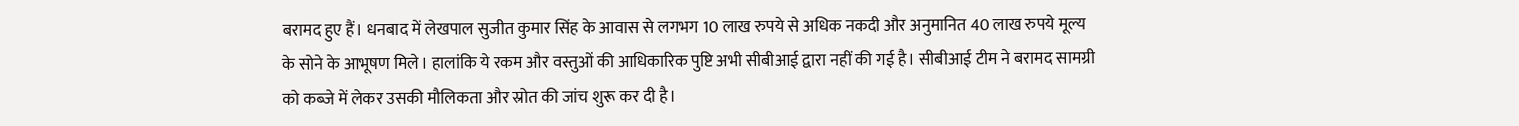बरामद हुए हैं। धनबाद में लेखपाल सुजीत कुमार सिंह के आवास से लगभग 10 लाख रुपये से अधिक नकदी और अनुमानित 40 लाख रुपये मूल्य के सोने के आभूषण मिले। हालांकि ये रकम और वस्तुओं की आधिकारिक पुष्टि अभी सीबीआई द्वारा नहीं की गई है। सीबीआई टीम ने बरामद सामग्री को कब्जे में लेकर उसकी मौलिकता और स्रोत की जांच शुरू कर दी है।